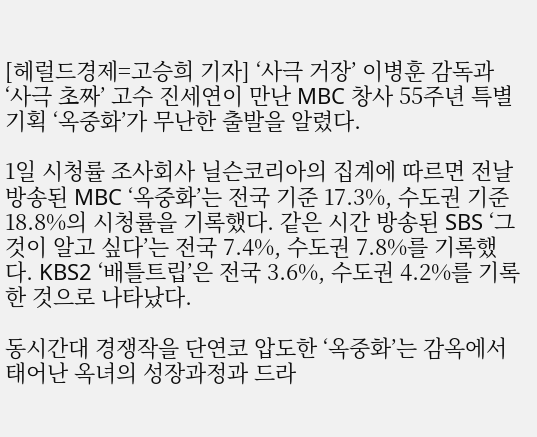[헤럴드경제=고승희 기자] ‘사극 거장’ 이병훈 감독과 ‘사극 초짜’ 고수 진세연이 만난 MBC 창사 55주년 특별기획 ‘옥중화’가 무난한 출발을 알렸다.

1일 시청률 조사회사 닐슨코리아의 집계에 따르면 전날 방송된 MBC ‘옥중화’는 전국 기준 17.3%, 수도권 기준 18.8%의 시청률을 기록했다. 같은 시간 방송된 SBS ‘그것이 알고 싶다’는 전국 7.4%, 수도권 7.8%를 기록했다. KBS2 ‘배틀트립’은 전국 3.6%, 수도권 4.2%를 기록한 것으로 나타났다.

동시간대 경쟁작을 단연코 압도한 ‘옥중화’는 감옥에서 태어난 옥녀의 성장과정과 드라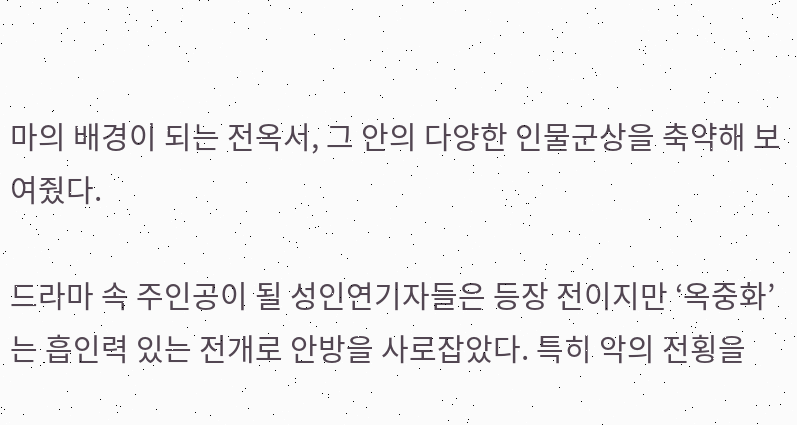마의 배경이 되는 전옥서, 그 안의 다양한 인물군상을 축약해 보여줬다.

드라마 속 주인공이 될 성인연기자들은 등장 전이지만 ‘옥중화’는 흡인력 있는 전개로 안방을 사로잡았다. 특히 악의 전횡을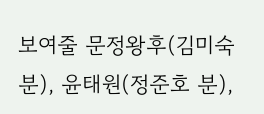보여줄 문정왕후(김미숙 분), 윤태원(정준호 분),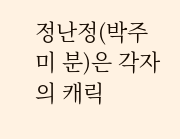정난정(박주미 분)은 각자의 캐릭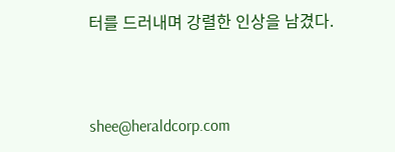터를 드러내며 강렬한 인상을 남겼다.


shee@heraldcorp.com